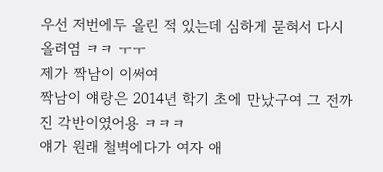우선 저번에두 올린 적 있는데 심하게 묻혀서 다시 올려염 ㅋㅋ ㅜㅜ
제가 짝남이 이써여
짝남이 얘랑은 2014년 학기 초에 만났구여 그 전까진 각반이였어용 ㅋㅋㅋ
얘가 원래 철벽에다가 여자 애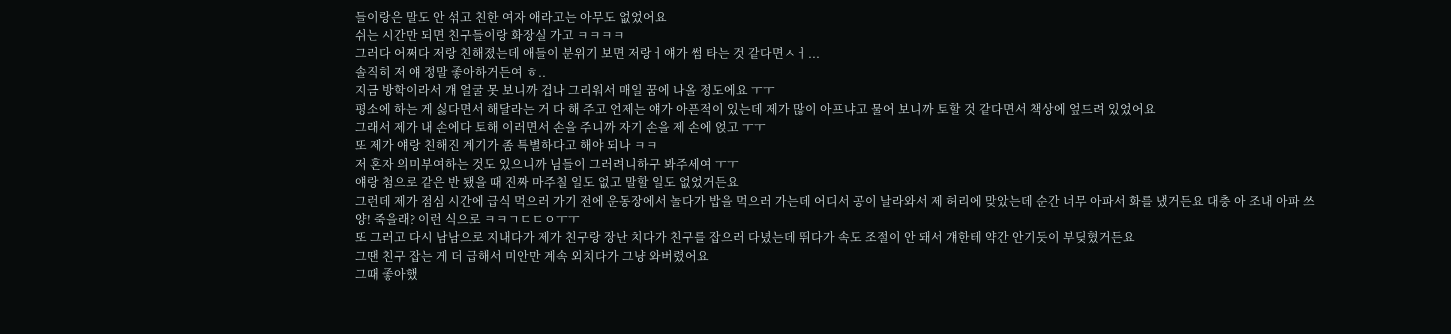들이랑은 말도 안 섞고 친한 여자 애라고는 아무도 없었어요
쉬는 시간만 되면 친구들이랑 화장실 가고 ㅋㅋㅋㅋ
그러다 어쩌다 저랑 친해졌는데 애들이 분위기 보면 저랑ㅓ얘가 썸 타는 것 같다면ㅅㅓ...
솔직히 저 얘 정말 좋아하거든여 ㅎ..
지금 방학이라서 걔 얼굴 못 보니까 겁나 그리워서 매일 꿈에 나올 정도에요 ㅜㅜ
평소에 하는 게 싫다면서 해달라는 거 다 해 주고 언제는 얘가 아픈적이 있는데 제가 많이 아프냐고 물어 보니까 토할 것 같다면서 책상에 엎드려 있었어요
그래서 제가 내 손에다 토해 이러면서 손을 주니까 자기 손을 제 손에 얹고 ㅜㅜ
또 제가 얘랑 친해진 계기가 좀 특별하다고 해야 되나 ㅋㅋ
저 혼자 의미부여하는 것도 있으니까 님들이 그러려니하구 봐주세여 ㅜㅜ
얘랑 첨으로 같은 반 됐을 때 진짜 마주칠 일도 없고 말할 일도 없었거든요
그런데 제가 점심 시간에 급식 먹으러 가기 전에 운동장에서 놀다가 밥을 먹으러 가는데 어디서 공이 날라와서 제 허리에 맞았는데 순간 너무 아파서 화를 냈거든요 대충 아 조내 아파 쓰양! 죽을래? 이런 식으로 ㅋㅋㄱㄷㄷㅇㅜㅜ
또 그러고 다시 남남으로 지내다가 제가 친구랑 장난 치다가 친구를 잡으러 다녔는데 뛰다가 속도 조절이 안 돼서 걔한테 약간 안기듯이 부딪혔거든요
그땐 친구 잡는 게 더 급해서 미안만 계속 외치다가 그냥 와버렸어요
그때 좋아했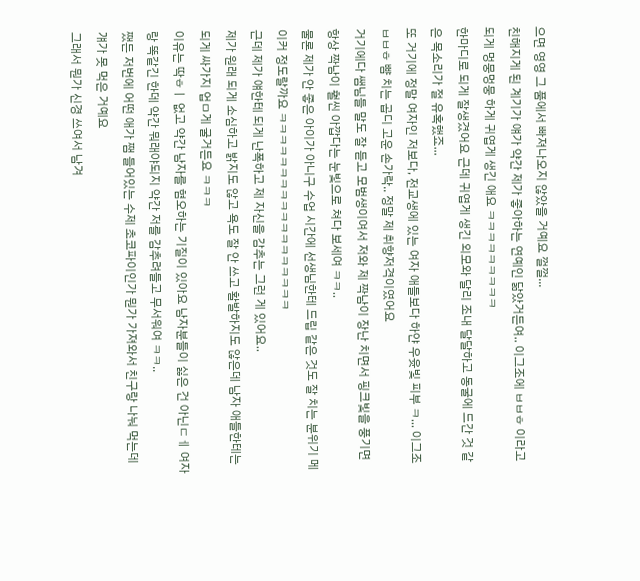으면 영영 그 품에서 빠져나오지 않았을 거예요 껄껄...
친해지게 된 계기가 얘가 약간 제가 좋아하는 연예인 닮았거든여.. 이그조에 ㅂㅂㅎ 이라고 되게 멍뭉멍뭉 하게 귀엽게 생긴 애요 ㅋㅋㅋㅋㅋㅋㅋㅋㅋ
한마디로 되게 잘생겼어요 근데 귀엽게 생긴 외모와 달리 조내 달달하고 동굴에 드간 것 같은 목소리가 절 유혹했죠...
또 거기에 정말 여자인 저보다, 전교생에 있는 여자 애들보다 하얀 우윳빛 피부 ㅋ... 이그조 ㅂㅂㅎ 뺨 치는 곱디 고운 손가락.. 정말 제 취향저격이였어요
거기에다 쌤님들 말도 잘 듣고 모범생이여서 저와 제 짝남이 장난 치면서 핑크빛을 풍기면 항상 짝남이 훨씬 아깝다는 눈빛으로 쳐다 보세여 ㅋㅋ..
물론 제가 안 좋은 아이가 아니구 수업 시간에 선생님한테 드립 같은 것도 잘 치는 분위기 메이커 정도랄까요 ㅋㅋㅋㅋㅋㅋㅋㅋㅋㅋㅋㅋㅋㅋㅋㅋㅋㅋ
근데 제가 얘한테 되게 난폭하고 제 자신을 감추는 그런 게 있어요..
제가 원래 되게 소심하고 밝지도 않고 욕도 잘 안 쓰고 활발하지도 않은데 남자 애들한테는 되게 싸가지 업ㅁ게 굴거든요 ㅋㅋㅋ
이유는 딱ㅎㅣ 없고 약간 남자를 혐오하는 기질이 있아요 남자분들이 싫은 건 아닌ㄷㅔ 여자랑 똑같긴 한데 약간 뭐래야되지 약간 저를 감추려들고 무서워여 ㅋㅋ..
쨌든 저번에 어떤 애가 쨈 들어있는 수제 초코파이인가 뭔가 가져와서 친구랑 나눠 먹는데 걔가 못 먹은 거예요
그래서 뭔가 신경 쓰여서 남겨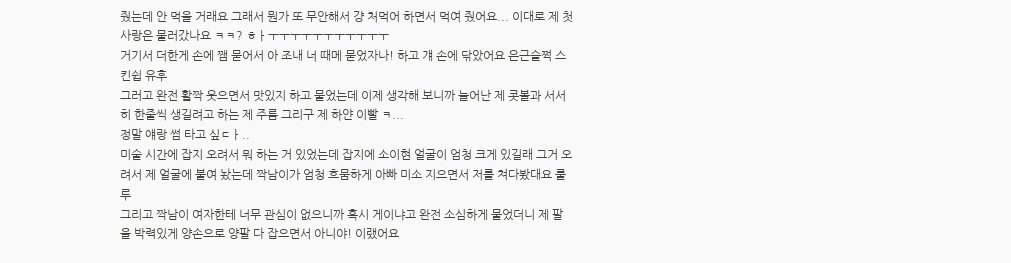줬는데 안 먹을 거래요 그래서 뭔가 또 무안해서 걍 처먹어 하면서 먹여 줬어요... 이대로 제 첫사랑은 물러갔나요 ㅋㅋ? ㅎㅏㅜㅜㅜㅜㅜㅜㅜㅜㅜㅜㅜ
거기서 더한게 손에 쨈 묻어서 아 조내 너 때메 묻었자나! 하고 걔 손에 닦았어요 은근슬쩍 스킨쉽 유후
그러고 완전 활짝 웃으면서 맛있지 하고 물었는데 이제 생각해 보니까 늘어난 제 콧볼과 서서히 한줄씩 생길려고 하는 제 주름 그리구 제 하얀 이빨 ㅋ...
정말 얘랑 썸 타고 싶ㄷㅏ..
미술 시간에 잡지 오려서 뭐 하는 거 있었는데 잡지에 소이현 얼굴이 엄청 크게 있길래 그거 오려서 제 얼굴에 붙여 놨는데 짝남이가 엄청 흐뭄하게 아빠 미소 지으면서 저를 쳐다봤대요 룰루
그리고 짝남이 여자한테 너무 관심이 없으니까 혹시 게이냐고 완전 소심하게 물었더니 제 팔을 박력있게 양손으로 양팔 다 잡으면서 아니야! 이랬어요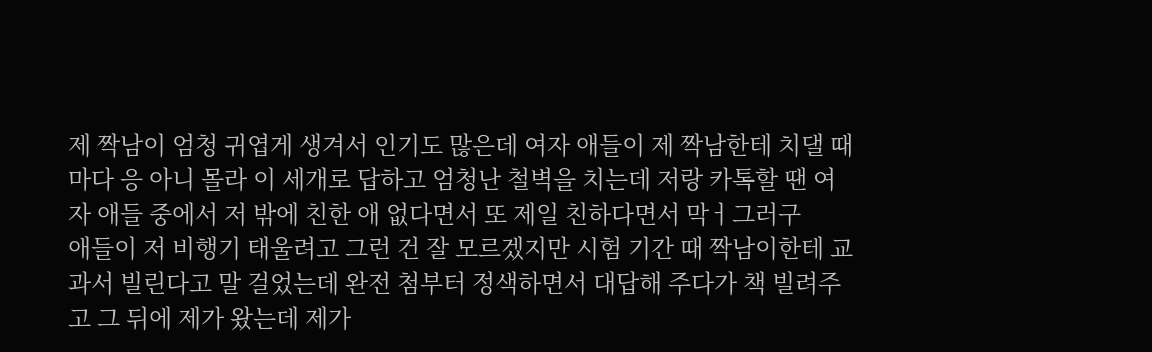제 짝남이 엄청 귀엽게 생겨서 인기도 많은데 여자 애들이 제 짝남한테 치댈 때마다 응 아니 몰라 이 세개로 답하고 엄청난 철벽을 치는데 저랑 카톡할 땐 여자 애들 중에서 저 밖에 친한 애 없다면서 또 제일 친하다면서 막ㅓ그러구
애들이 저 비행기 태울려고 그런 건 잘 모르겠지만 시험 기간 때 짝남이한테 교과서 빌린다고 말 걸었는데 완전 첨부터 정색하면서 대답해 주다가 책 빌려주고 그 뒤에 제가 왔는데 제가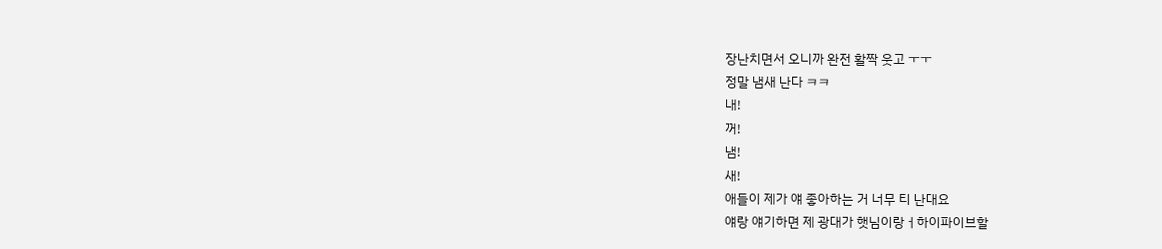장난치면서 오니까 완전 활짝 웃고 ㅜㅜ
정말 냄새 난다 ㅋㅋ
내!
꺼!
냄!
새!
애들이 제가 얘 좋아하는 거 너무 티 난대요
얘랑 얘기하면 제 광대가 햇님이랑ㅓ하이파이브할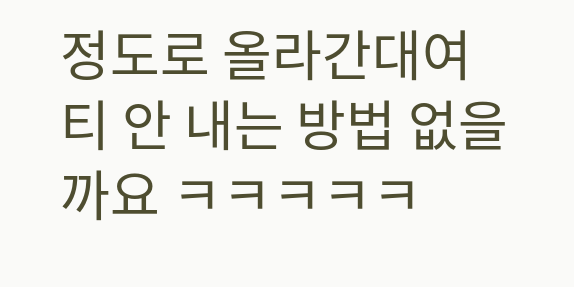정도로 올라간대여
티 안 내는 방법 없을까요 ㅋㅋㅋㅋㅋ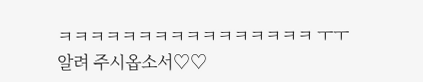ㅋㅋㅋㅋㅋㅋㅋㅋㅋㅋㅋㅋㅋㅋㅋㅋ ㅜㅜ
알려 주시옵소서♡♡